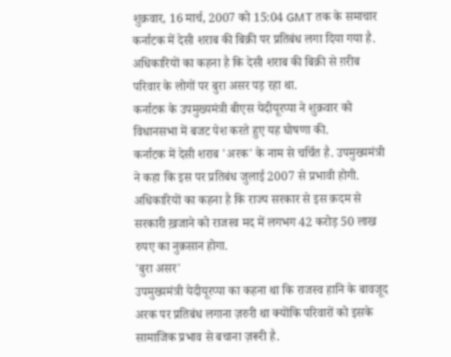शुक्रवार, 16 मार्च, 2007 को 15:04 GMT तक के समाचार
कर्नाटक में देसी शराब की बिक्री पर प्रतिबंध लगा दिया गया है.
अधिकारियों का कहना है कि देसी शराब की बिक्री से ग़रीब परिवार के लोगों पर बुरा असर पड़ रहा था.
कर्नाटक के उपमुख्यमंत्री बीएस येदीयूरप्पा ने शुक्रवार को विधानसभा में बजट पेश करते हुए यह घोषणा की.
कर्नाटक में देसी शराब 'अरक' के नाम से चर्चित है. उपमुख्यमंत्री ने कहा कि इस पर प्रतिबंध जुलाई 2007 से प्रभावी होगी.
अधिकारियों का कहना है कि राज्य सरकार से इस क़दम से सरकारी ख़जाने को राजस्व मद में लगभग 42 करोड़ 50 लाख रुपए का नुक़सान होगा.
'बुरा असर'
उपमुख्यमंत्री येदीयूरप्पा का कहना था कि राजस्व हानि के बावजूद अरक पर प्रतिबंध लगाना ज़रुरी था क्योंकि परिवारों को इसके सामाजिक प्रभाव से बचाना ज़रूरी है.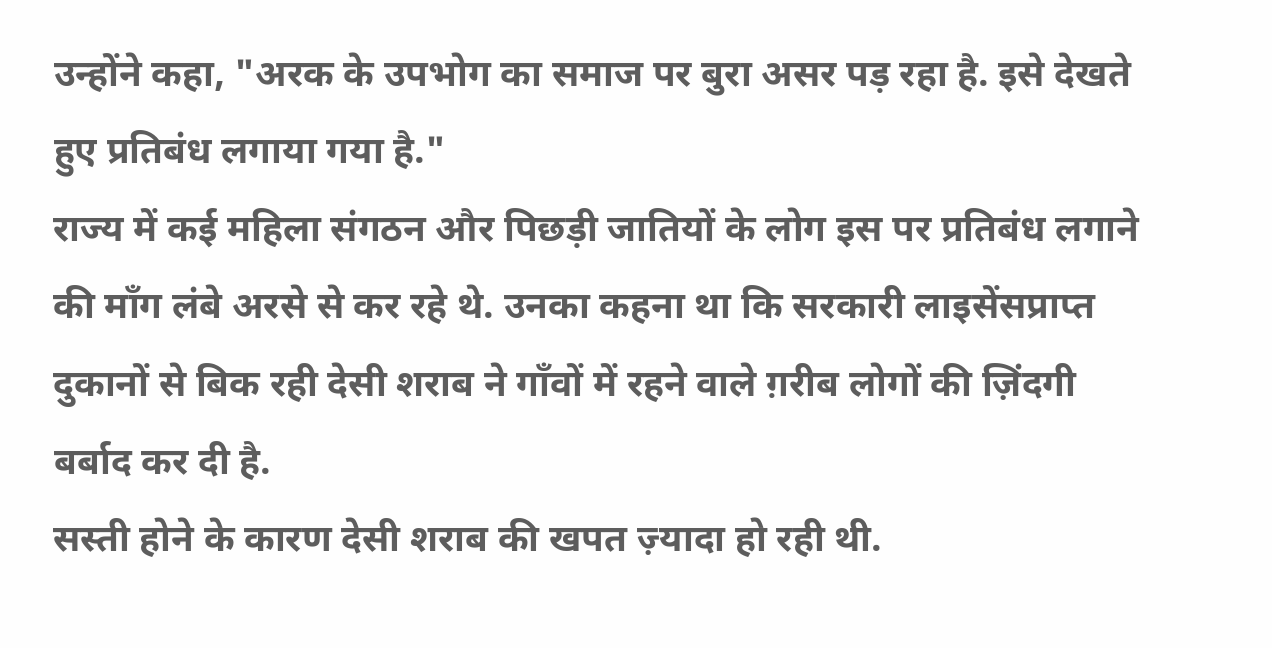उन्होंने कहा, "अरक के उपभोग का समाज पर बुरा असर पड़ रहा है. इसे देखते हुए प्रतिबंध लगाया गया है."
राज्य में कई महिला संगठन और पिछड़ी जातियों के लोग इस पर प्रतिबंध लगाने की माँग लंबे अरसे से कर रहे थे. उनका कहना था कि सरकारी लाइसेंसप्राप्त दुकानों से बिक रही देसी शराब ने गाँवों में रहने वाले ग़रीब लोगों की ज़िंदगी बर्बाद कर दी है.
सस्ती होने के कारण देसी शराब की खपत ज़्यादा हो रही थी.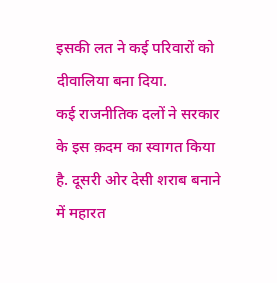इसकी लत ने कई परिवारों को दीवालिया बना दिया.
कई राजनीतिक दलों ने सरकार के इस क़दम का स्वागत किया है. दूसरी ओर देसी शराब बनाने में महारत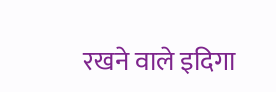रखने वाले इदिगा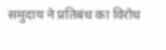समुदाय ने प्रतिबंध का विरोध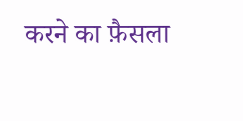करने का फ़ैसला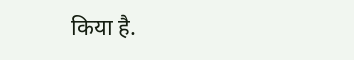किया है.